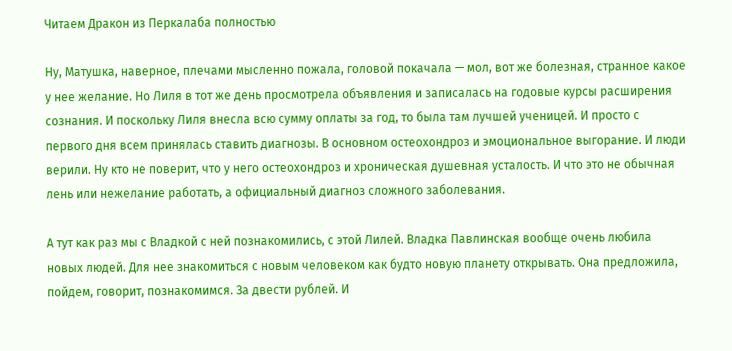Читаем Дракон из Перкалаба полностью

Ну, Матушка, наверное, плечами мысленно пожала, головой покачала — мол, вот же болезная, странное какое у нее желание. Но Лиля в тот же день просмотрела объявления и записалась на годовые курсы расширения сознания. И поскольку Лиля внесла всю сумму оплаты за год, то была там лучшей ученицей. И просто с первого дня всем принялась ставить диагнозы. В основном остеохондроз и эмоциональное выгорание. И люди верили. Ну кто не поверит, что у него остеохондроз и хроническая душевная усталость. И что это не обычная лень или нежелание работать, а официальный диагноз сложного заболевания.

А тут как раз мы с Владкой с ней познакомились, с этой Лилей. Владка Павлинская вообще очень любила новых людей. Для нее знакомиться с новым человеком как будто новую планету открывать. Она предложила, пойдем, говорит, познакомимся. За двести рублей. И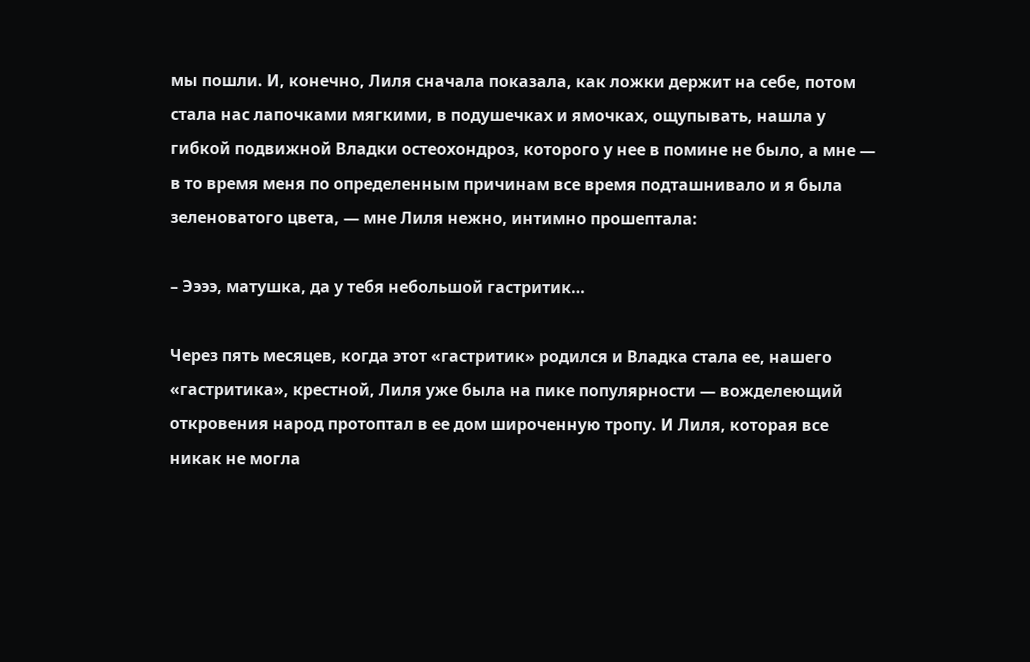мы пошли. И, конечно, Лиля сначала показала, как ложки держит на себе, потом стала нас лапочками мягкими, в подушечках и ямочках, ощупывать, нашла у гибкой подвижной Владки остеохондроз, которого у нее в помине не было, а мне — в то время меня по определенным причинам все время подташнивало и я была зеленоватого цвета, — мне Лиля нежно, интимно прошептала:

– Ээээ, матушка, да у тебя небольшой гастритик…

Через пять месяцев, когда этот «гастритик» родился и Владка стала ее, нашего «гастритика», крестной, Лиля уже была на пике популярности — вожделеющий откровения народ протоптал в ее дом широченную тропу. И Лиля, которая все никак не могла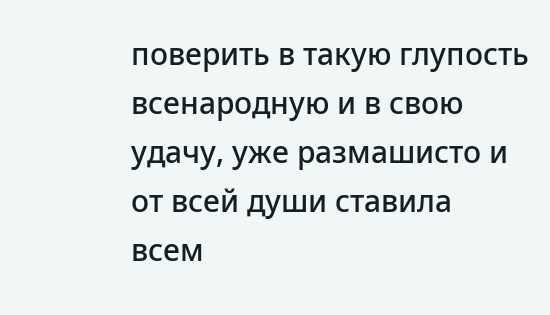поверить в такую глупость всенародную и в свою удачу, уже размашисто и от всей души ставила всем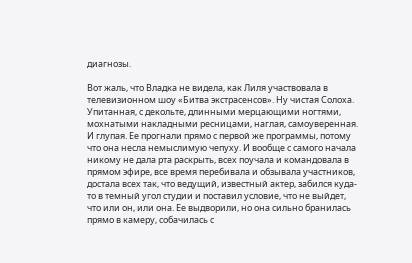диагнозы.

Вот жаль, что Владка не видела, как Лиля участвовала в телевизионном шоу «Битва экстрасенсов». Ну чистая Солоха. Упитанная, с декольте, длинными мерцающими ногтями, мохнатыми накладными ресницами, наглая, самоуверенная. И глупая. Ее прогнали прямо с первой же программы, потому что она несла немыслимую чепуху. И вообще с самого начала никому не дала рта раскрыть, всех поучала и командовала в прямом эфире, все время перебивала и обзывала участников, достала всех так, что ведущий, известный актер, забился куда-то в темный угол студии и поставил условие, что не выйдет, что или он, или она. Ее выдворили, но она сильно бранилась прямо в камеру, собачилась с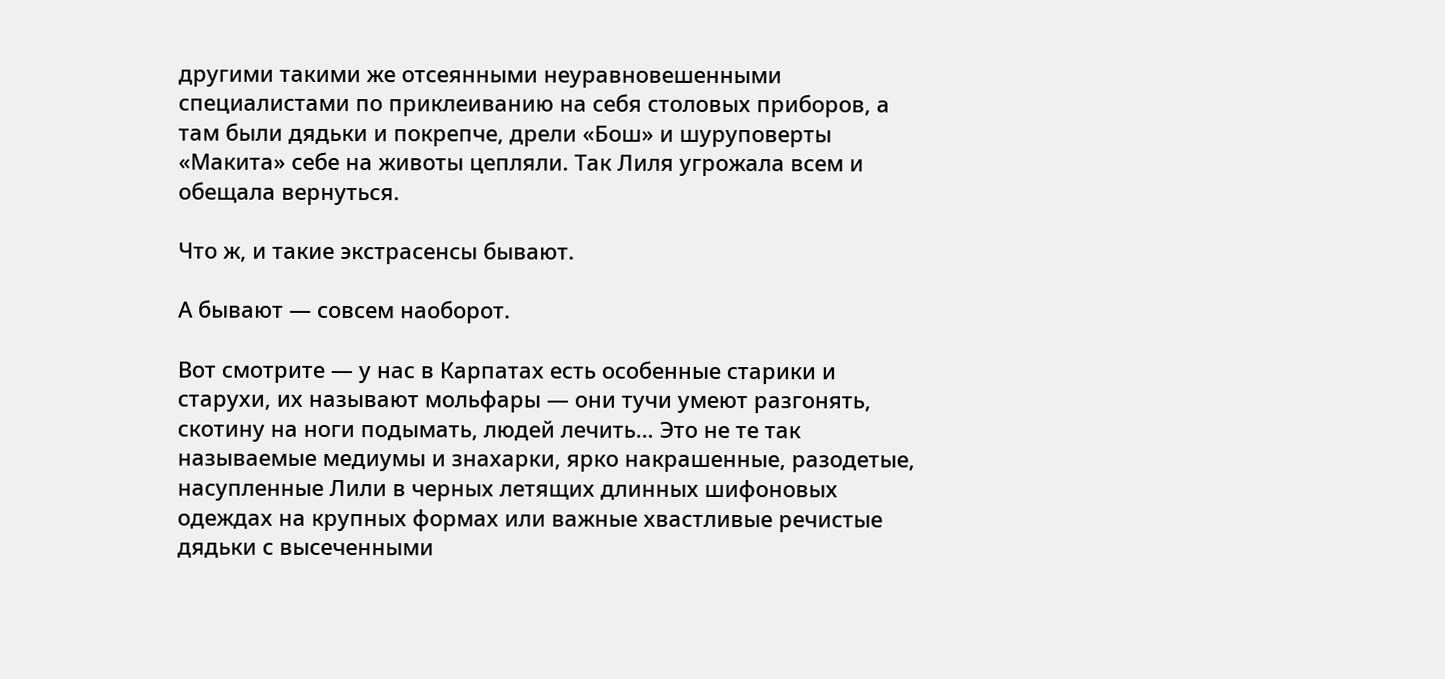другими такими же отсеянными неуравновешенными специалистами по приклеиванию на себя столовых приборов, а там были дядьки и покрепче, дрели «Бош» и шуруповерты «Макита» себе на животы цепляли. Так Лиля угрожала всем и обещала вернуться.

Что ж, и такие экстрасенсы бывают.

А бывают — совсем наоборот.

Вот смотрите — у нас в Карпатах есть особенные старики и старухи, их называют мольфары — они тучи умеют разгонять, скотину на ноги подымать, людей лечить… Это не те так называемые медиумы и знахарки, ярко накрашенные, разодетые, насупленные Лили в черных летящих длинных шифоновых одеждах на крупных формах или важные хвастливые речистые дядьки с высеченными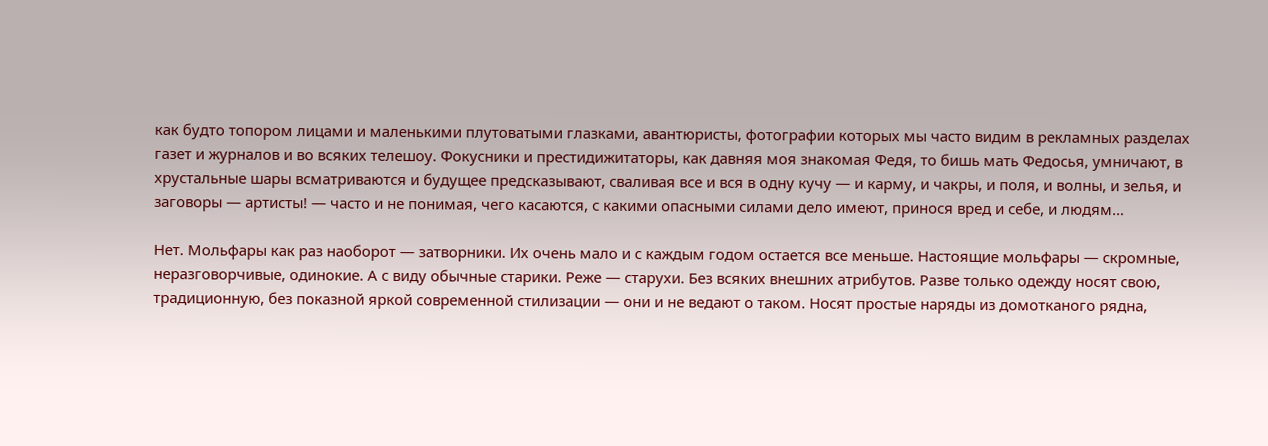как будто топором лицами и маленькими плутоватыми глазками, авантюристы, фотографии которых мы часто видим в рекламных разделах газет и журналов и во всяких телешоу. Фокусники и престидижитаторы, как давняя моя знакомая Федя, то бишь мать Федосья, умничают, в хрустальные шары всматриваются и будущее предсказывают, сваливая все и вся в одну кучу — и карму, и чакры, и поля, и волны, и зелья, и заговоры — артисты! — часто и не понимая, чего касаются, с какими опасными силами дело имеют, принося вред и себе, и людям…

Нет. Мольфары как раз наоборот — затворники. Их очень мало и с каждым годом остается все меньше. Настоящие мольфары — скромные, неразговорчивые, одинокие. А с виду обычные старики. Реже — старухи. Без всяких внешних атрибутов. Разве только одежду носят свою, традиционную, без показной яркой современной стилизации — они и не ведают о таком. Носят простые наряды из домотканого рядна,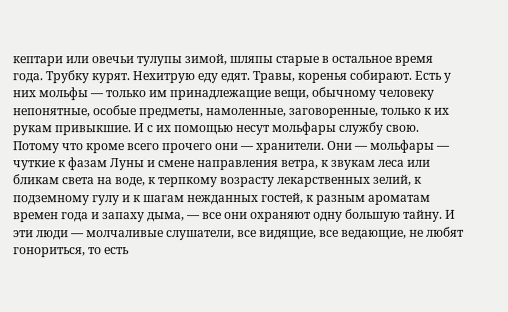кептари или овечьи тулупы зимой, шляпы старые в остальное время года. Трубку курят. Нехитрую еду едят. Травы, коренья собирают. Есть у них мольфы — только им принадлежащие вещи, обычному человеку непонятные, особые предметы, намоленные, заговоренные, только к их рукам привыкшие. И с их помощью несут мольфары службу свою. Потому что кроме всего прочего они — хранители. Они — мольфары — чуткие к фазам Луны и смене направления ветра, к звукам леса или бликам света на воде, к терпкому возрасту лекарственных зелий, к подземному гулу и к шагам нежданных гостей, к разным ароматам времен года и запаху дыма, — все они охраняют одну большую тайну. И эти люди — молчаливые слушатели, все видящие, все ведающие, не любят гонориться, то есть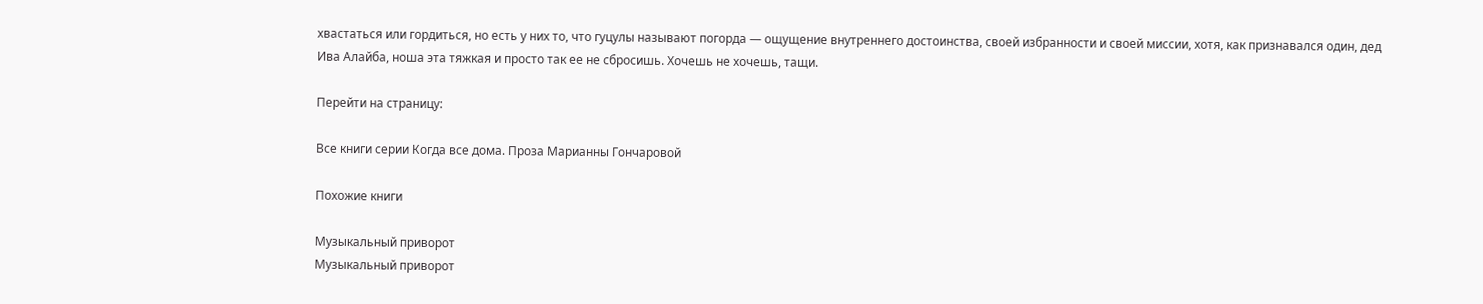хвастаться или гордиться, но есть у них то, что гуцулы называют погорда — ощущение внутреннего достоинства, своей избранности и своей миссии, хотя, как признавался один, дед Ива Алайба, ноша эта тяжкая и просто так ее не сбросишь. Хочешь не хочешь, тащи.

Перейти на страницу:

Все книги серии Когда все дома. Проза Марианны Гончаровой

Похожие книги

Музыкальный приворот
Музыкальный приворот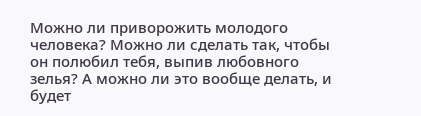Можно ли приворожить молодого человека? Можно ли сделать так, чтобы он полюбил тебя, выпив любовного зелья? А можно ли это вообще делать, и будет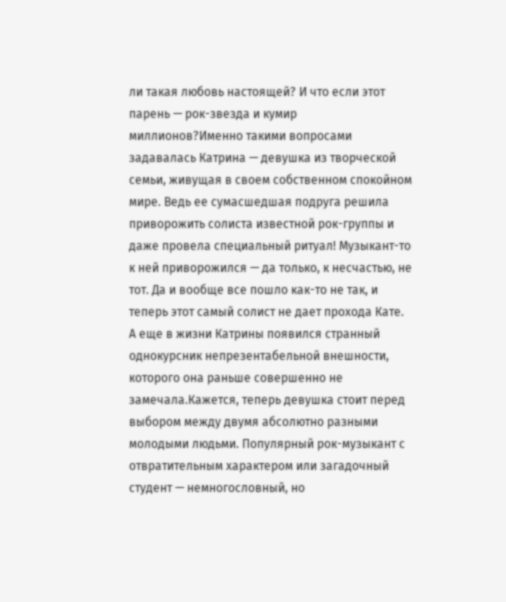ли такая любовь настоящей? И что если этот парень — рок-звезда и кумир миллионов?Именно такими вопросами задавалась Катрина — девушка из творческой семьи, живущая в своем собственном спокойном мире. Ведь ее сумасшедшая подруга решила приворожить солиста известной рок-группы и даже провела специальный ритуал! Музыкант-то к ней приворожился — да только, к несчастью, не тот. Да и вообще все пошло как-то не так, и теперь этот самый солист не дает прохода Кате. А еще в жизни Катрины появился странный однокурсник непрезентабельной внешности, которого она раньше совершенно не замечала.Кажется, теперь девушка стоит перед выбором между двумя абсолютно разными молодыми людьми. Популярный рок-музыкант с отвратительным характером или загадочный студент — немногословный, но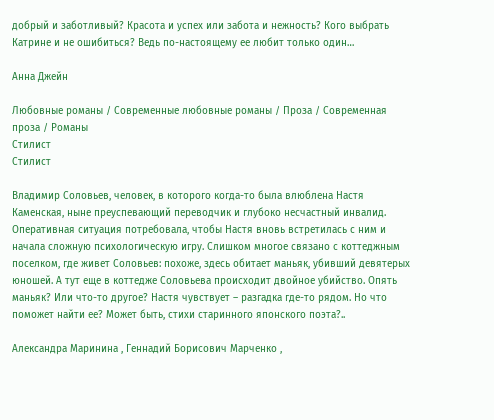добрый и заботливый? Красота и успех или забота и нежность? Кого выбрать Катрине и не ошибиться? Ведь по-настоящему ее любит только один…

Анна Джейн

Любовные романы / Современные любовные романы / Проза / Современная проза / Романы
Стилист
Стилист

Владимир Соловьев, человек, в которого когда-то была влюблена Настя Каменская, ныне преуспевающий переводчик и глубоко несчастный инвалид. Оперативная ситуация потребовала, чтобы Настя вновь встретилась с ним и начала сложную психологическую игру. Слишком многое связано с коттеджным поселком, где живет Соловьев: похоже, здесь обитает маньяк, убивший девятерых юношей. А тут еще в коттедже Соловьева происходит двойное убийство. Опять маньяк? Или что-то другое? Настя чувствует – разгадка где-то рядом. Но что поможет найти ее? Может быть, стихи старинного японского поэта?..

Александра Маринина , Геннадий Борисович Марченко ,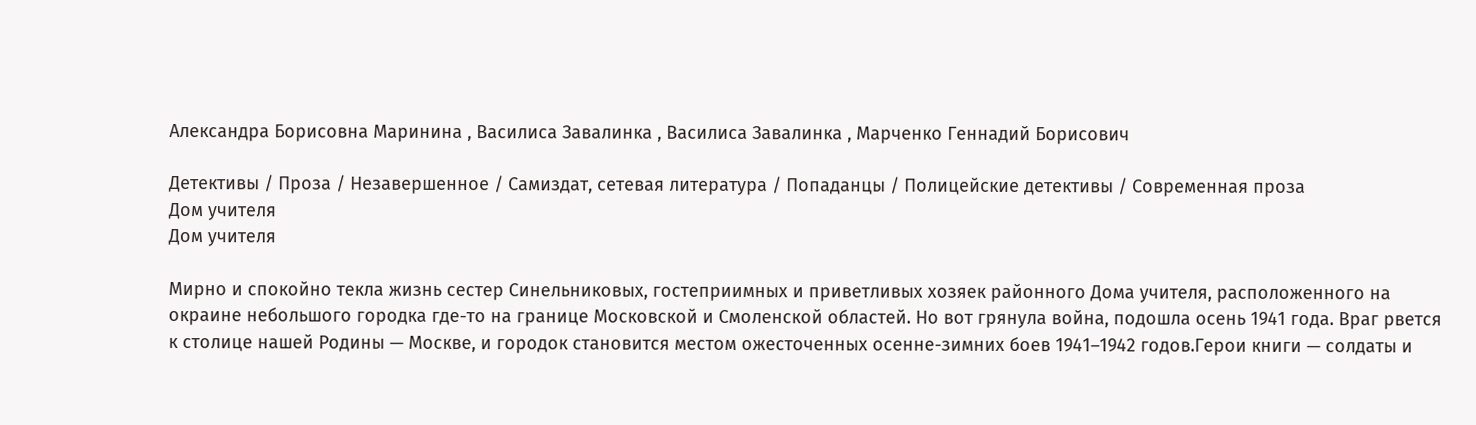Александра Борисовна Маринина , Василиса Завалинка , Василиса Завалинка , Марченко Геннадий Борисович

Детективы / Проза / Незавершенное / Самиздат, сетевая литература / Попаданцы / Полицейские детективы / Современная проза
Дом учителя
Дом учителя

Мирно и спокойно текла жизнь сестер Синельниковых, гостеприимных и приветливых хозяек районного Дома учителя, расположенного на окраине небольшого городка где-то на границе Московской и Смоленской областей. Но вот грянула война, подошла осень 1941 года. Враг рвется к столице нашей Родины — Москве, и городок становится местом ожесточенных осенне-зимних боев 1941–1942 годов.Герои книги — солдаты и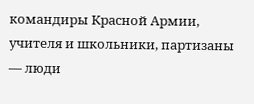командиры Красной Армии, учителя и школьники, партизаны — люди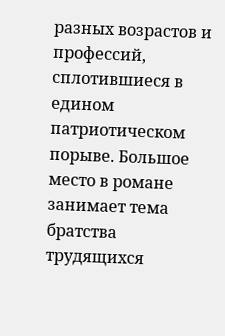разных возрастов и профессий, сплотившиеся в едином патриотическом порыве. Большое место в романе занимает тема братства трудящихся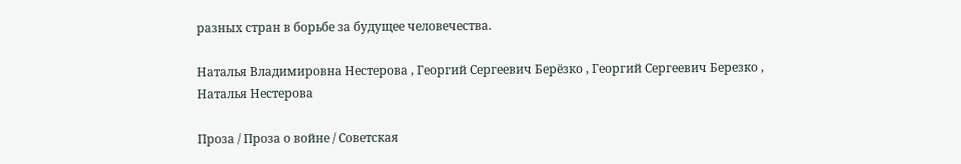разных стран в борьбе за будущее человечества.

Наталья Владимировна Нестерова , Георгий Сергеевич Берёзко , Георгий Сергеевич Березко , Наталья Нестерова

Проза / Проза о войне / Советская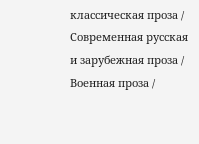классическая проза / Современная русская и зарубежная проза / Военная проза /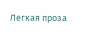Легкая проза